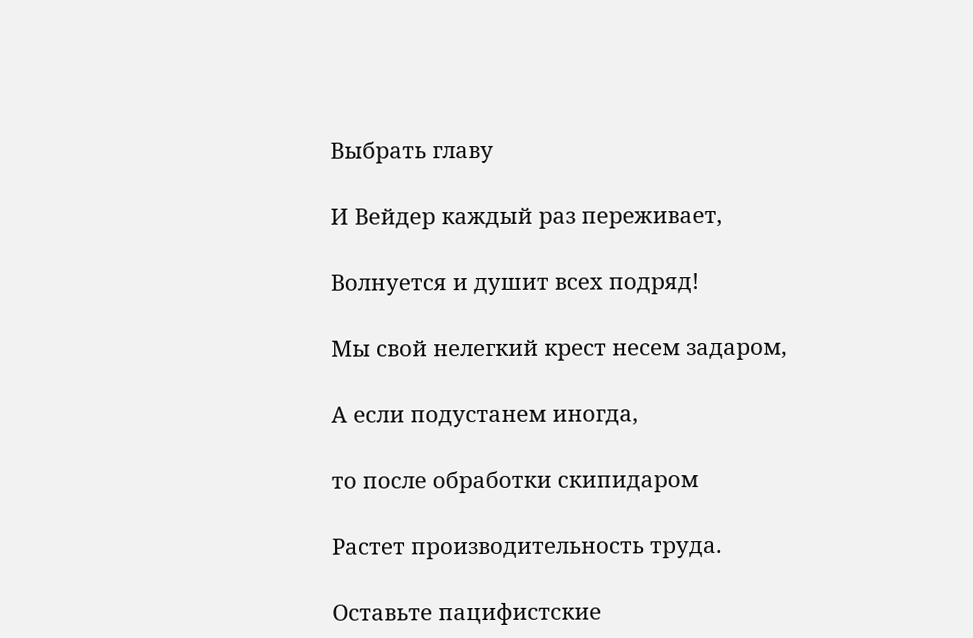Выбрать главу

И Вейдер каждый раз переживает,

Волнуется и душит всех подряд!

Мы свой нелегкий крест несем задаром,

А если подустанем иногда,

то после обработки скипидаром

Растет производительность труда.

Оставьте пацифистские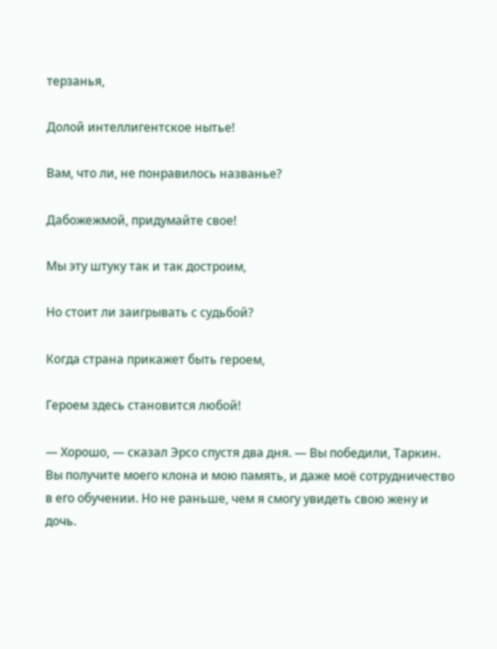терзанья,

Долой интеллигентское нытье!

Вам, что ли, не понравилось названье?

Дабожежмой, придумайте свое!

Мы эту штуку так и так достроим,

Но стоит ли заигрывать с судьбой?

Когда страна прикажет быть героем,

Героем здесь становится любой!

— Хорошо, — сказал Эрсо спустя два дня. — Вы победили, Таркин. Вы получите моего клона и мою память, и даже моё сотрудничество в его обучении. Но не раньше, чем я смогу увидеть свою жену и дочь.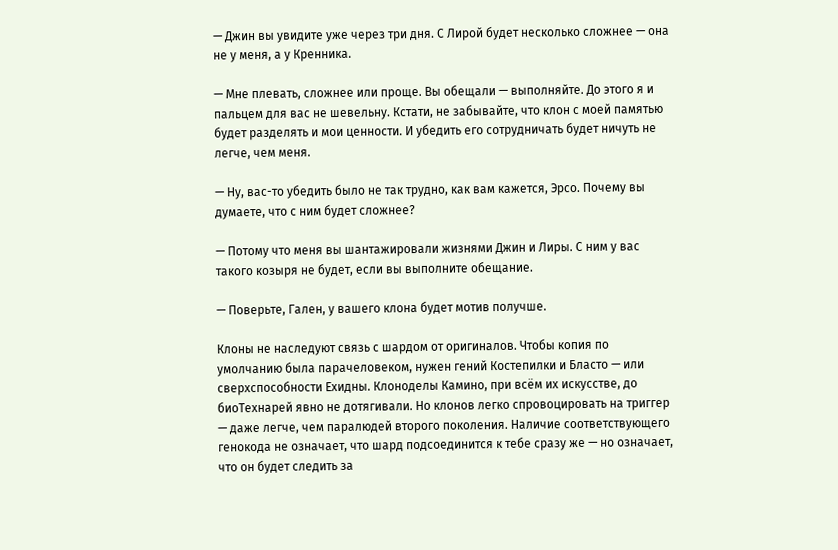— Джин вы увидите уже через три дня. С Лирой будет несколько сложнее — она не у меня, а у Кренника.

— Мне плевать, сложнее или проще. Вы обещали — выполняйте. До этого я и пальцем для вас не шевельну. Кстати, не забывайте, что клон с моей памятью будет разделять и мои ценности. И убедить его сотрудничать будет ничуть не легче, чем меня.

— Ну, вас-то убедить было не так трудно, как вам кажется, Эрсо. Почему вы думаете, что с ним будет сложнее?

— Потому что меня вы шантажировали жизнями Джин и Лиры. С ним у вас такого козыря не будет, если вы выполните обещание.

— Поверьте, Гален, у вашего клона будет мотив получше.

Клоны не наследуют связь с шардом от оригиналов. Чтобы копия по умолчанию была парачеловеком, нужен гений Костепилки и Бласто — или сверхспособности Ехидны. Клоноделы Камино, при всём их искусстве, до биоТехнарей явно не дотягивали. Но клонов легко спровоцировать на триггер — даже легче, чем паралюдей второго поколения. Наличие соответствующего генокода не означает, что шард подсоединится к тебе сразу же — но означает, что он будет следить за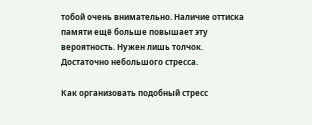тобой очень внимательно. Наличие оттиска памяти ещё больше повышает эту вероятность. Нужен лишь толчок. Достаточно небольшого стресса.

Как организовать подобный стресс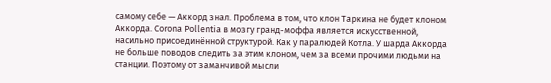самому себе — Аккорд знал. Проблема в том, что клон Таркина не будет клоном Аккорда. Corona Pollentia в мозгу гранд-моффа является искусственной, насильно присоединённой структурой. Как у паралюдей Котла. У шарда Аккорда не больше поводов следить за этим клоном, чем за всеми прочими людьми на станции. Поэтому от заманчивой мысли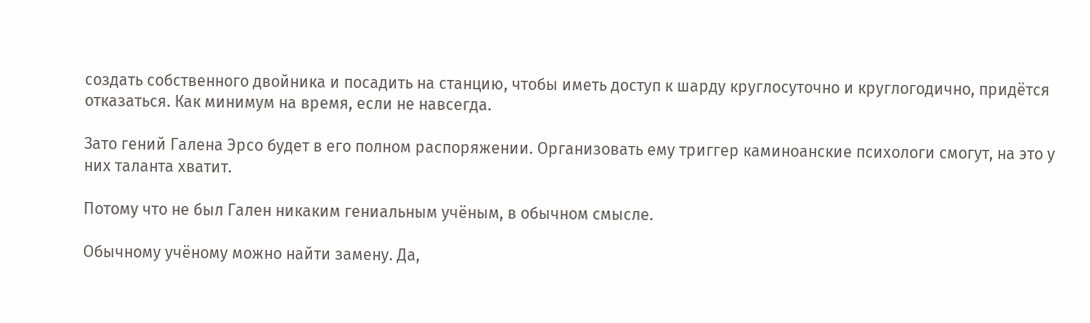создать собственного двойника и посадить на станцию, чтобы иметь доступ к шарду круглосуточно и круглогодично, придётся отказаться. Как минимум на время, если не навсегда.

Зато гений Галена Эрсо будет в его полном распоряжении. Организовать ему триггер каминоанские психологи смогут, на это у них таланта хватит.

Потому что не был Гален никаким гениальным учёным, в обычном смысле.

Обычному учёному можно найти замену. Да,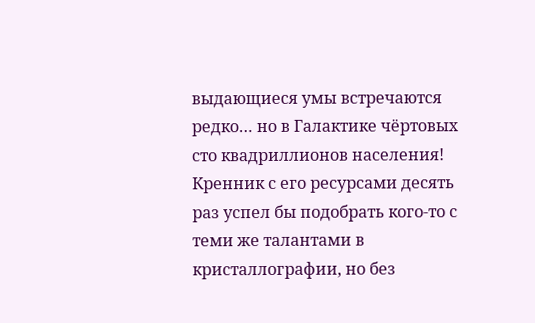выдающиеся умы встречаются редко… но в Галактике чёртовых сто квадриллионов населения! Кренник с его ресурсами десять раз успел бы подобрать кого-то с теми же талантами в кристаллографии, но без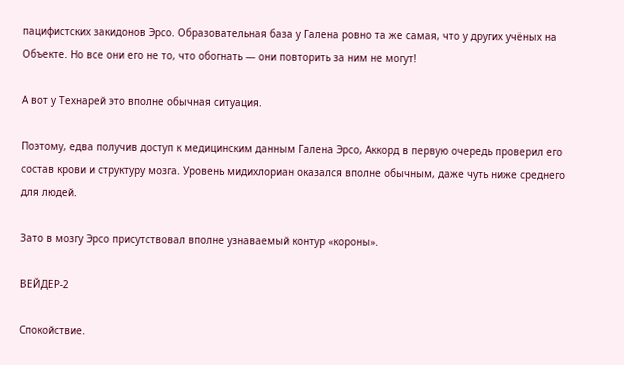пацифистских закидонов Эрсо. Образовательная база у Галена ровно та же самая, что у других учёных на Объекте. Но все они его не то, что обогнать — они повторить за ним не могут!

А вот у Технарей это вполне обычная ситуация.

Поэтому, едва получив доступ к медицинским данным Галена Эрсо, Аккорд в первую очередь проверил его состав крови и структуру мозга. Уровень мидихлориан оказался вполне обычным, даже чуть ниже среднего для людей.

Зато в мозгу Эрсо присутствовал вполне узнаваемый контур «короны».

ВЕЙДЕР-2

Спокойствие.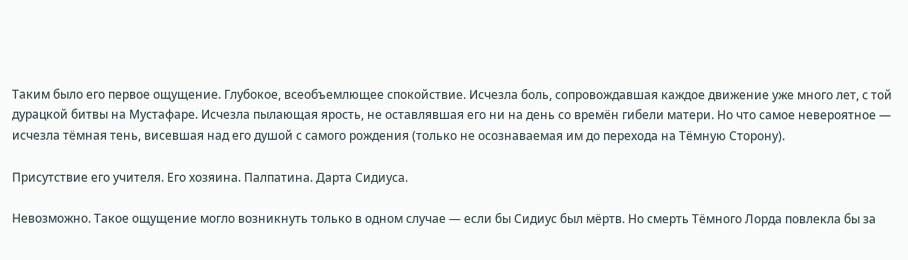Таким было его первое ощущение. Глубокое, всеобъемлющее спокойствие. Исчезла боль, сопровождавшая каждое движение уже много лет, с той дурацкой битвы на Мустафаре. Исчезла пылающая ярость, не оставлявшая его ни на день со времён гибели матери. Но что самое невероятное — исчезла тёмная тень, висевшая над его душой с самого рождения (только не осознаваемая им до перехода на Тёмную Сторону).

Присутствие его учителя. Его хозяина. Палпатина. Дарта Сидиуса.

Невозможно. Такое ощущение могло возникнуть только в одном случае — если бы Сидиус был мёртв. Но смерть Тёмного Лорда повлекла бы за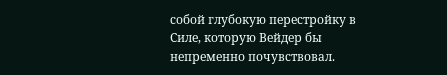собой глубокую перестройку в Силе, которую Вейдер бы непременно почувствовал.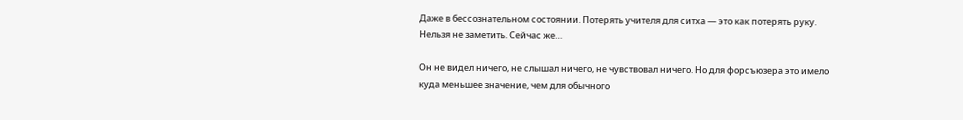Даже в бессознательном состоянии. Потерять учителя для ситха — это как потерять руку. Нельзя не заметить. Сейчас же…

Он не видел ничего, не слышал ничего, не чувствовал ничего. Но для форсъюзера это имело куда меньшее значение, чем для обычного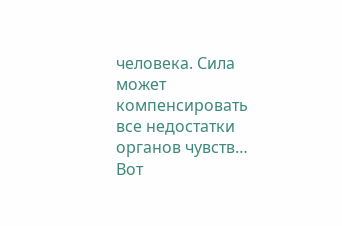человека. Сила может компенсировать все недостатки органов чувств… Вот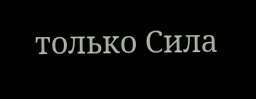только Сила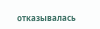отказывалась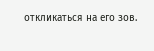откликаться на его зов.